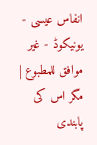انفاس عیسی - یونیکوڈ - غیر موافق للمطبوع |
مگر اس کی پابندی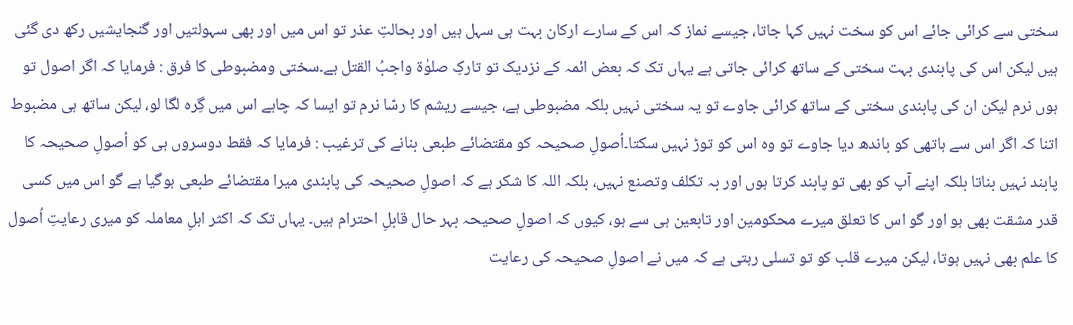سختی سے کرائی جائے اس کو سخت نہیں کہا جاتا، جیسے نماز کہ اس کے سارے ارکان بہت ہی سہل ہیں اور بحالتِ عذر تو اس میں اور بھی سہولتیں اور گنجایشیں رکھ دی گئی ہیں لیکن اس کی پابندی بہت سختی کے ساتھ کرائی جاتی ہے یہاں تک کہ بعض ائمہ کے نزدیک تو تارکِ صلوٰۃ واجبُ القتل ہے۔سختی ومضبوطی کا فرق : فرمایا کہ اگر اصول تو ہوں نرم لیکن ان کی پابندی سختی کے ساتھ کرائی جاوے تو یہ سختی نہیں بلکہ مضبوطی ہے، جیسے ریشم کا رسّا نرم تو ایسا کہ چاہے اس میں گِرہ لگا لو، لیکن ساتھ ہی مضبوط اتنا کہ اگر اس سے ہاتھی کو باندھ دیا جاوے تو وہ اس کو توڑ نہیں سکتا۔اُصولِ صحیحہ کو مقتضائے طبعی بنانے کی ترغیب : فرمایا کہ فقط دوسروں ہی کو اُصولِ صحیحہ کا پابند نہیں بناتا بلکہ اپنے آپ کو بھی تو پابند کرتا ہوں اور بہ تکلف وتصنع نہیں، بلکہ اللہ کا شکر ہے کہ اصولِ صحیحہ کی پابندی میرا مقتضائے طبعی ہوگیا ہے گو اس میں کسی قدر مشقت بھی ہو اور گو اس کا تعلق میرے محکومین اور تابعین ہی سے ہو، کیوں کہ اصولِ صحیحہ بہر حال قابلِ احترام ہیں۔ یہاں تک کہ اکثر اہلِ معاملہ کو میری رعایتِ اُصول کا علم بھی نہیں ہوتا، لیکن میرے قلب کو تو تسلی رہتی ہے کہ میں نے اصولِ صحیحہ کی رعایت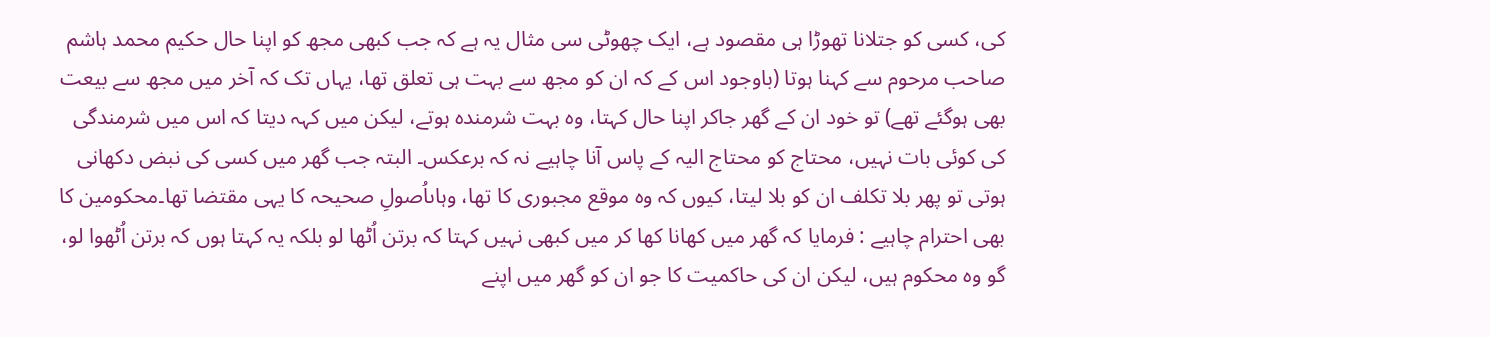کی، کسی کو جتلانا تھوڑا ہی مقصود ہے، ایک چھوٹی سی مثال یہ ہے کہ جب کبھی مجھ کو اپنا حال حکیم محمد ہاشم صاحب مرحوم سے کہنا ہوتا (باوجود اس کے کہ ان کو مجھ سے بہت ہی تعلق تھا، یہاں تک کہ آخر میں مجھ سے بیعت بھی ہوگئے تھے) تو خود ان کے گھر جاکر اپنا حال کہتا، وہ بہت شرمندہ ہوتے، لیکن میں کہہ دیتا کہ اس میں شرمندگی کی کوئی بات نہیں، محتاج کو محتاج الیہ کے پاس آنا چاہیے نہ کہ برعکس۔ البتہ جب گھر میں کسی کی نبض دکھانی ہوتی تو پھر بلا تکلف ان کو بلا لیتا، کیوں کہ وہ موقع مجبوری کا تھا، وہاںاُصولِ صحیحہ کا یہی مقتضا تھا۔محکومین کا بھی احترام چاہیے : فرمایا کہ گھر میں کھانا کھا کر میں کبھی نہیں کہتا کہ برتن اُٹھا لو بلکہ یہ کہتا ہوں کہ برتن اُٹھوا لو، گو وہ محکوم ہیں، لیکن ان کی حاکمیت کا جو ان کو گھر میں اپنے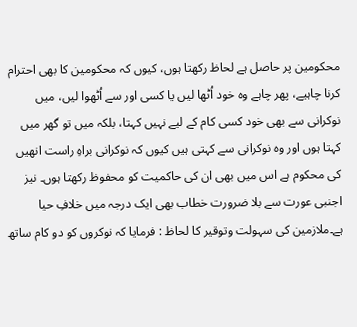محکومین پر حاصل ہے لحاظ رکھتا ہوں، کیوں کہ محکومین کا بھی احترام کرنا چاہیے، پھر چاہے وہ خود اُٹھا لیں یا کسی اور سے اُٹھوا لیں، میں نوکرانی سے بھی خود کسی کام کے لیے نہیں کہتا، بلکہ میں تو گھر میں کہتا ہوں اور وہ نوکرانی سے کہتی ہیں کیوں کہ نوکرانی براہِ راست انھیں کی محکوم ہے اس میں بھی ان کی حاکمیت کو محفوظ رکھتا ہوں۔ نیز اجنبی عورت سے بلا ضرورت خطاب بھی ایک درجہ میں خلافِ حیا ہے۔ملازمین کی سہولت وتوقیر کا لحاظ : فرمایا کہ نوکروں کو دو کام ساتھ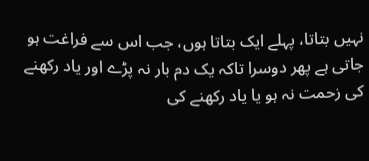نہیں بتاتا، پہلے ایک بتاتا ہوں، جب اس سے فراغت ہو جاتی ہے پھر دوسرا تاکہ یک دم بار نہ پڑے اور یاد رکھنے کی زحمت نہ ہو یا یاد رکھنے کی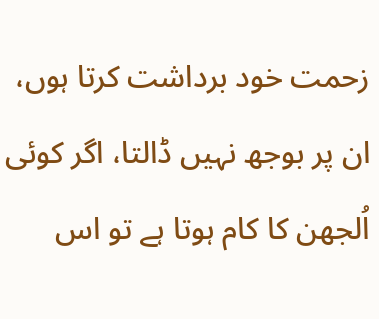زحمت خود برداشت کرتا ہوں، ان پر بوجھ نہیں ڈالتا، اگر کوئی اُلجھن کا کام ہوتا ہے تو اس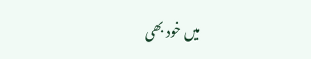میں خود بھی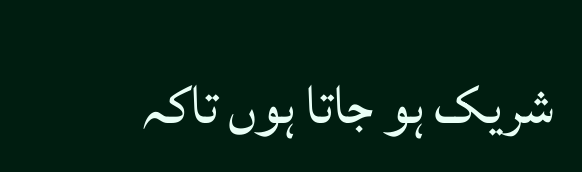شریک ہو جاتا ہوں تاکہ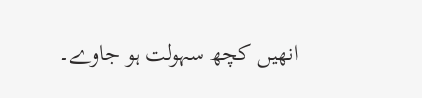انھیں کچھ سہولت ہو جاوے۔